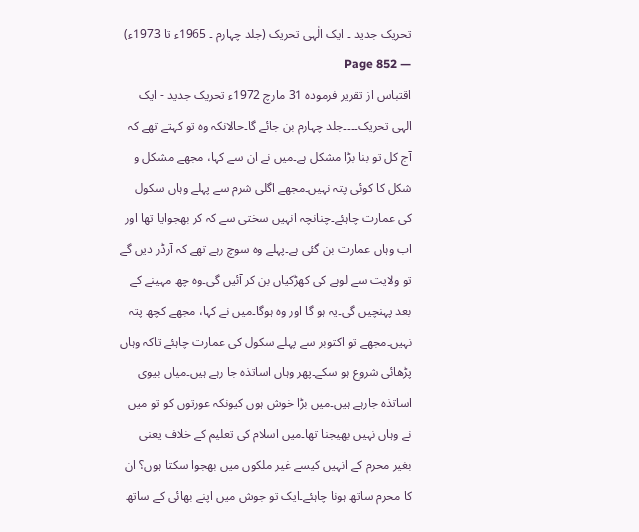تحریک جدید ۔ ایک الٰہی تحریک (جلد چہارم ۔ 1965ء تا 1973ء) — Page 852
اقتباس از تقریر فرموده 31 مارچ 1972ء تحریک جدید - ایک الہی تحریک۔۔۔۔جلد چہارم بن جائے گا۔حالانکہ وہ تو کہتے تھے کہ آج کل تو بنا بڑا مشکل ہے۔میں نے ان سے کہا، مجھے مشکل و شکل کا کوئی پتہ نہیں۔مجھے اگلی شرم سے پہلے وہاں سکول کی عمارت چاہئے۔چنانچہ انہیں سختی سے کہ کر بھجوایا تھا اور اب وہاں عمارت بن گئی ہے۔پہلے وہ سوچ رہے تھے کہ آرڈر دیں گے تو ولایت سے لوہے کی کھڑکیاں بن کر آئیں گی۔وہ چھ مہینے کے بعد پہنچیں گی۔یہ ہو گا اور وہ ہوگا۔میں نے کہا، مجھے کچھ پتہ نہیں۔مجھے تو اکتوبر سے پہلے سکول کی عمارت چاہئے تاکہ وہاں پڑھائی شروع ہو سکے۔پھر وہاں اساتذہ جا رہے ہیں۔میاں بیوی اساتذہ جارہے ہیں۔میں بڑا خوش ہوں کیونکہ عورتوں کو تو میں نے وہاں نہیں بھیجنا تھا۔میں اسلام کی تعلیم کے خلاف یعنی بغیر محرم کے انہیں کیسے غیر ملکوں میں بھجوا سکتا ہوں؟ ان کا محرم ساتھ ہونا چاہئے۔ایک تو جوش میں اپنے بھائی کے ساتھ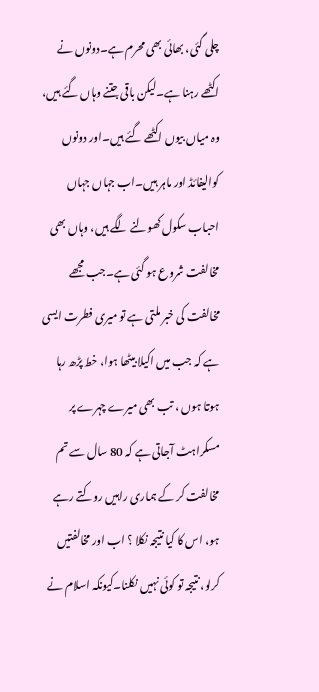چلی گئی، بھائی بھی محرم ہے۔دونوں نے اکٹھے رہنا ہے۔لیکن باقی جتنے وہاں گئے ہیں، وہ میاں بیوں اکٹھے گئے ہیں۔اور دونوں کوالیفائڈ اور ماہر ہیں۔اب جہاں جہاں احباب سکول کھولنے لگے ہیں، وہاں بھی مخالفت شروع ہو گئی ہے۔جب مجھے مخالفت کی خبر ملتی ہے تو میری فطرت ایسی ہے کہ جب میں اکیلا بیٹھا ہوا، خط پڑھ رہا ہوتا ہوں ، تب بھی میرے چہرے پر مسکراہٹ آجاتی ہے کہ 80 سال سے تم مخالفت کر کے ہماری راہیں روکتے رہے ہو، اس کا کیا نتیجہ نکلا ؟ اب اور مخالفتیں کرلو، نتیجہ تو کوئی نہیں نکلنا۔کیونکہ اسلام نے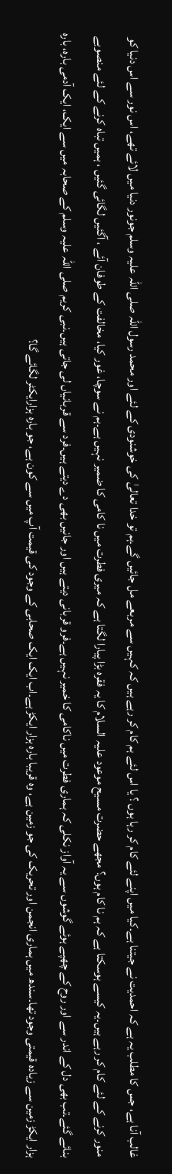غالب آنا ہے، جس کا مطلب یہ ہے کہ احمدیت نے جیتنا ہے۔کیا میں اپنے لئے کام کر رہا ہوں ؟ یا اس لئے ہم کام کر رہے ہیں کہ کہیں سے مربعے مل جائیں گے۔ہم تو خدا تعالیٰ کی خوشنودی کے لئے اور محمد رسول اللہ صلی اللہ علیہ وسلم جونور دنیا میں لائے تھے، اس نور سے اس دنیا کو منور کرنے کے لئے کام کر رہے ہیں۔یہ کیسے ہوسکتا ہے کہ ہم نا کام ہوں؟ مجھے حضرت مسیح موعود علیہ السلام کا یہ فقرہ بڑا پیارا لگتا ہے کہ میری فطرت میں نا کامی کا ضمیر نہیں ہے۔ہم نے سوچا، غور کیا، مخالفت کے طوفان آئے ، آگئیں لگائی گئیں ، ہمیں تباہ کرنے کے لئے منصوبے بنائے گئے۔تب بھی دل کے اندر سے اور روح کے چھپے ہوئے گوشوں سے یہ آواز نکلی کہ ہماری فطرت میں ناکامی کا خمیر نہیں ہے۔فرو قربانی دیتے ہیں اور جانیں بھی دے دیتے ہیں۔فرد سے قربانیاں لی جاتی ہیں۔نبی کریم صلی اللہ علیہ وسلم کے صحابہ میں سے ایک، ایک آدمی بارہ، بارہ ہزار ایکڑ زمین سے زیادہ قیمتی وجود تھا۔سندھ میں ہماری انجمن اور تحریک کی جو زمین ہے، وہ قریبا بارہ ہزار ایکڑ ہے۔اب ایک ایک صحابی کے وجود کی قیمت آپ میں سے کون ہے، جو بارہ ہزارایکٹر لگائے گا؟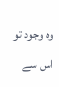وہ وجود تو اس سے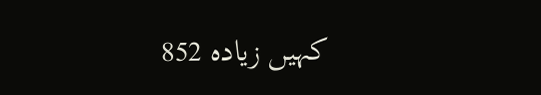کہیں زیادہ 852